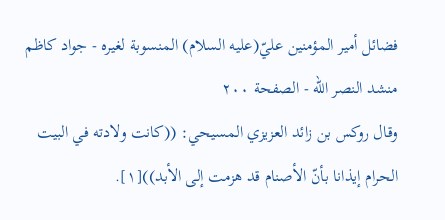فضائل أمير المؤمنين عليّ(عليه السلام) المنسوبة لغيره - جواد كاظم منشد النصر الله - الصفحة ٢٠٠
وقال روكس بن زائد العزيزي المسيحي: ((كانت ولادته في البيت الحرام إيذانا بأنّ الأصنام قد هزمت إلى الأبد))[١].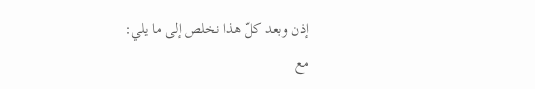إذن وبعد كلّ هذا نخلص إلى ما يلي:
مع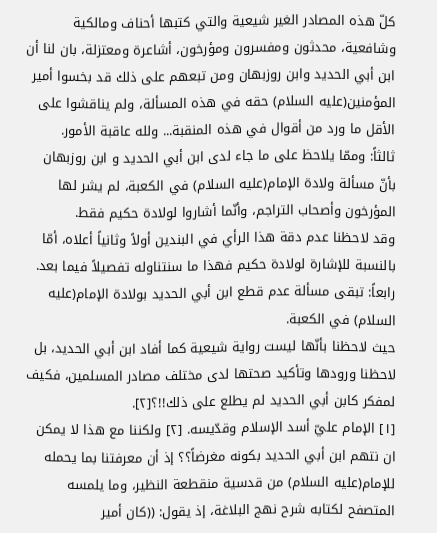كلّ هذه المصادر الغير شيعية والتي كتبها أحناف ومالكية وشافعية، محدثون ومفسرون ومؤرخون، أشاعرة ومعتزلة، بان لنا أن ابن أبي الحديد وابن روزبهان ومن تبعهم على ذلك قد بخسوا أمير المؤمنين(عليه السلام) حقه في هذه المسألة، ولم يناقشوا على الأقل ما ورد من أقوال في هذه المنقبة... ولله عاقبة الأمور.
ثالثاً: وممّا يلاحظ على ما جاء لدى ابن أبي الحديد و ابن روزبهان بأنّ مسألة ولادة الإمام(عليه السلام) في الكعبة، لم يشر لها المؤرخون وأصحاب التراجم، وأنّما أشاروا لولادة حكيم فقط.
وقد لاحظنا عدم دقة هذا الرأي في البندين أولاً وثانياً أعلاه، أمّا بالنسبة للإشارة لولادة حكيم فهذا ما سنتناوله تفصيلاً فيما بعد.
رابعاً: تبقى مسألة عدم قطع ابن أبي الحديد بولادة الإمام(عليه السلام) في الكعبة.
حيث لاحظنا بأنّها ليست رواية شيعية كما أفاد ابن أبي الحديد، بل لاحظنا ورودها وتأكيد صحتها لدى مختلف مصادر المسلمين، فكيف لمفكر كابن أبي الحديد لم يطلع على ذلك!!؟[٢].
[١] الإمام عليّ أسد الإسلام وقدّيسه. [٢] ولكننا مع هذا لا يمكن ان نتهم ابن أبي الحديد بكونه مغرضاً؟؟ إذ أن معرفتنا بما يحمله للإمام(عليه السلام) من قدسية منقطعة النظير، وما يلمسه المتصفح لكتابه شرح نهج البلاغة، إذ يقول: ((كان أمير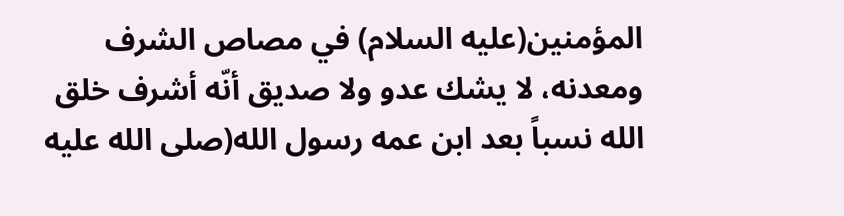المؤمنين(عليه السلام) في مصاص الشرف ومعدنه، لا يشك عدو ولا صديق أنّه أشرف خلق الله نسباً بعد ابن عمه رسول الله(صلى الله عليه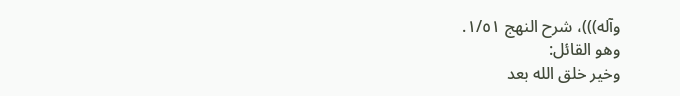وآله)))، شرح النهج ١/٥١.
وهو القائل:
وخير خلق الله بعد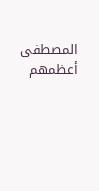المصطفى أعظمهم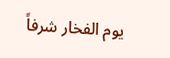يوم الفخار شرفاً